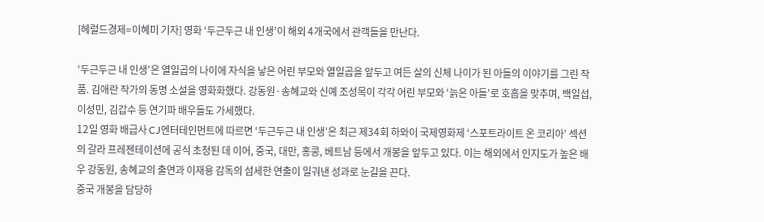[헤럴드경제=이혜미 기자] 영화 ‘두근두근 내 인생’이 해외 4개국에서 관객들을 만난다.

‘두근두근 내 인생’은 열일곱의 나이에 자식을 낳은 어린 부모와 열일곱을 앞두고 여든 살의 신체 나이가 된 아들의 이야기를 그린 작품. 김애란 작가의 동명 소설을 영화화했다. 강동원·송혜교와 신예 조성목이 각각 어린 부모와 ‘늙은 아들’로 호흡을 맞추며, 백일섭, 이성민, 김갑수 등 연기파 배우들도 가세했다.
12일 영화 배급사 CJ엔터테인먼트에 따르면 ‘두근두근 내 인생’은 최근 제34회 하와이 국제영화제 ‘스포트라이트 온 코리아’ 섹션의 갈라 프레젠테이션에 공식 초청된 데 이어, 중국, 대만, 홍콩, 베트남 등에서 개봉을 앞두고 있다. 이는 해외에서 인지도가 높은 배우 강동원, 송혜교의 출연과 이재용 감독의 섬세한 연출이 일궈낸 성과로 눈길을 끈다.
중국 개봉을 담당하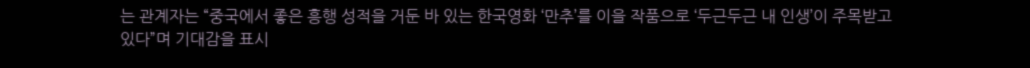는 관계자는 “중국에서 좋은 흥행 성적을 거둔 바 있는 한국영화 ‘만추’를 이을 작품으로 ‘두근두근 내 인생’이 주목받고 있다”며 기대감을 표시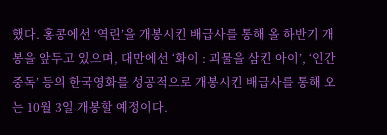했다. 홍콩에선 ‘역린’을 개봉시킨 배급사를 통해 올 하반기 개봉을 앞두고 있으며, 대만에선 ‘화이 : 괴물을 삼킨 아이’, ‘인간중독’ 등의 한국영화를 성공적으로 개봉시킨 배급사를 통해 오는 10월 3일 개봉할 예정이다.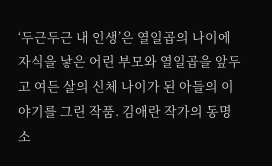‘두근두근 내 인생’은 열일곱의 나이에 자식을 낳은 어린 부모와 열일곱을 앞두고 여든 살의 신체 나이가 된 아들의 이야기를 그린 작품. 김애란 작가의 동명 소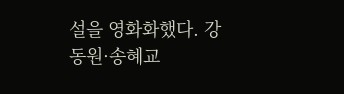설을 영화화했다. 강동원·송혜교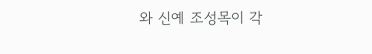와 신예 조성목이 각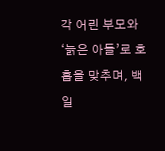각 어린 부모와 ‘늙은 아들’로 호흡을 맞추며, 백일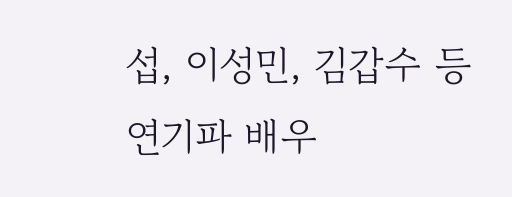섭, 이성민, 김갑수 등 연기파 배우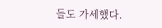들도 가세했다.